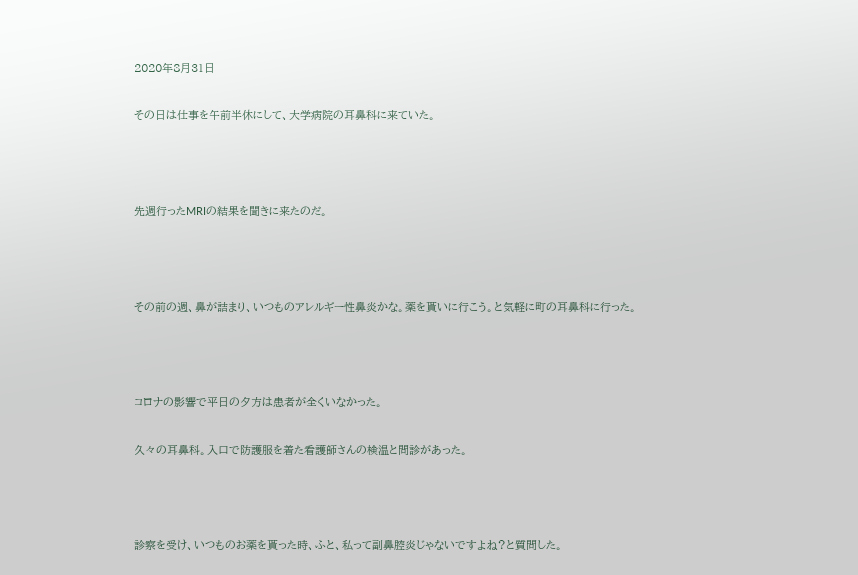2020年8月31日

その日は仕事を午前半休にして、大学病院の耳鼻科に来ていた。



先週行ったMRIの結果を聞きに来たのだ。



その前の週、鼻が詰まり、いつものアレルギー性鼻炎かな。薬を貰いに行こう。と気軽に町の耳鼻科に行った。



コロナの影響で平日の夕方は患者が全くいなかった。

久々の耳鼻科。入口で防護服を着た看護師さんの検温と問診があった。



診察を受け、いつものお薬を貰った時、ふと、私って副鼻腔炎じゃないですよね?と質問した。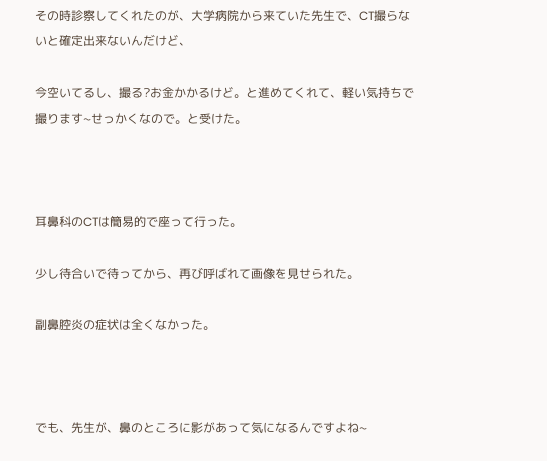その時診察してくれたのが、大学病院から来ていた先生で、CT撮らないと確定出来ないんだけど、

今空いてるし、撮る?お金かかるけど。と進めてくれて、軽い気持ちで撮ります~せっかくなので。と受けた。



耳鼻科のCTは簡易的で座って行った。

少し待合いで待ってから、再び呼ばれて画像を見せられた。

副鼻腔炎の症状は全くなかった。



でも、先生が、鼻のところに影があって気になるんですよね~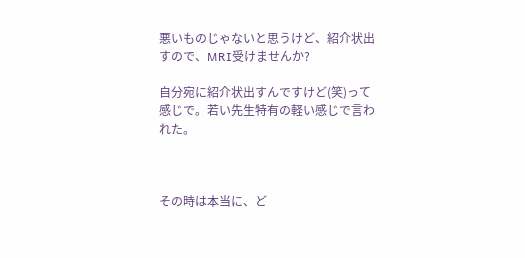悪いものじゃないと思うけど、紹介状出すので、MRI受けませんか?

自分宛に紹介状出すんですけど(笑)って感じで。若い先生特有の軽い感じで言われた。



その時は本当に、ど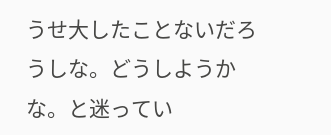うせ大したことないだろうしな。どうしようかな。と迷ってい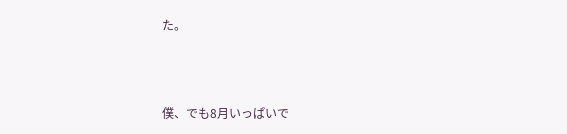た。



僕、でも8月いっぱいで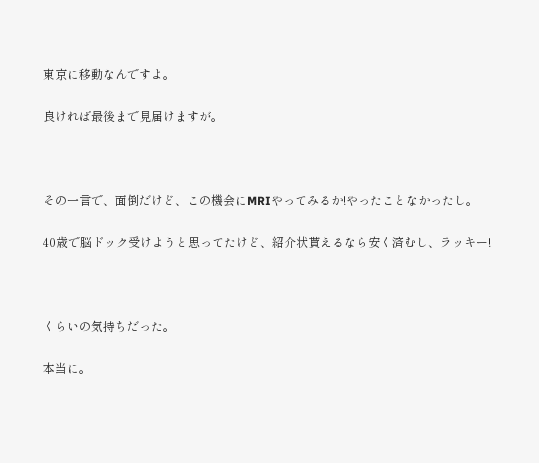東京に移動なんですよ。

良ければ最後まで見届けますが。



その一言で、面倒だけど、この機会にMRIやってみるか!やったことなかったし。

40歳で脳ドック受けようと思ってたけど、紹介状貰えるなら安く済むし、ラッキー!



くらいの気持ちだった。

本当に。